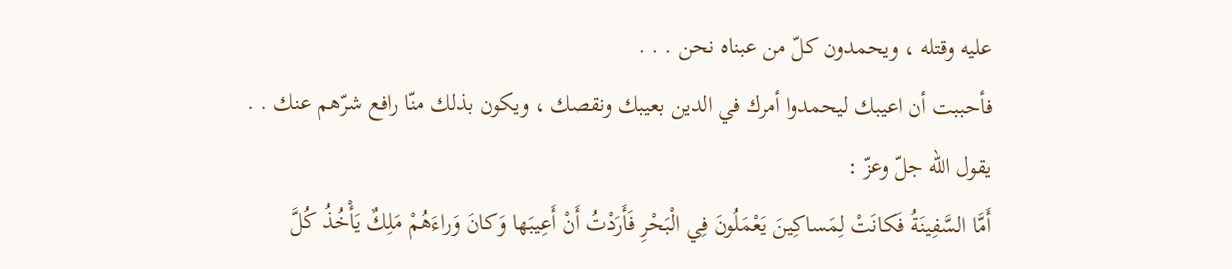عليه وقتله ، ويحمدون كلّ من عبناه نحن . . .
فأحببت أن اعيبك ليحمدوا أمرك في الدين بعيبك ونقصك ، ويكون بذلك منّا رافع شرّهم عنك . .
يقول اللّه جلّ وعزّ :
أَمَّا السَّفِينَةُ فَكانَتْ لِمَساكِينَ يَعْمَلُونَ فِي الْبَحْرِ فَأَرَدْتُ أَنْ أَعِيبَها وَكانَ وَراءَهُمْ مَلِكٌ يَأْخُذُ كُلَّ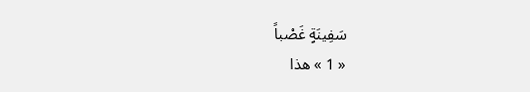سَفِينَةٍ غَصْباً
« 1 » هذا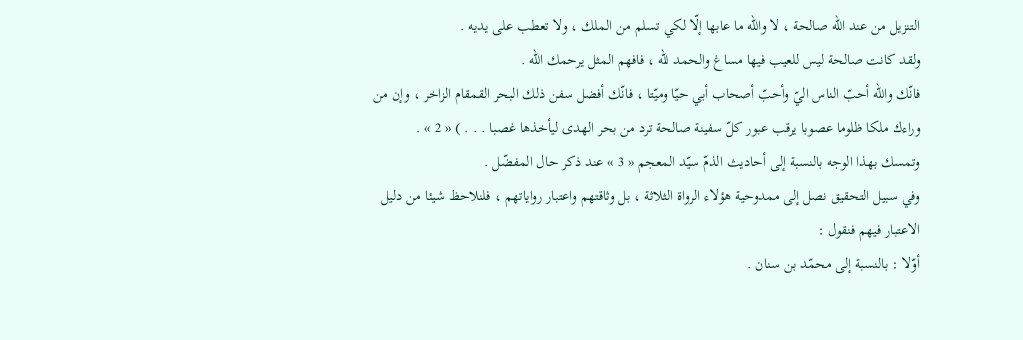التنزيل من عند اللّه صالحة ، لا واللّه ما عابها إلّا لكي تسلم من الملك ، ولا تعطب على يديه .
ولقد كانت صالحة ليس للعيب فيها مساغ والحمد للّه ، فافهم المثل يرحمك اللّه .
فانّك واللّه أحبّ الناس اليّ وأحبّ أصحاب أبي حيّا وميّتا ، فانّك أفضل سفن ذلك البحر القمقام الزاخر ، وإن من وراءك ملكا ظلوما عصوبا يرقب عبور كلّ سفينة صالحة ترد من بحر الهدى ليأخذها غصبا . . . ) « 2 » .
وتمسك بهذا الوجه بالنسبة إلى أحاديث الذمّ سيّد المعجم « 3 » عند ذكر حال المفضّل .
وفي سبيل التحقيق نصل إلى ممدوحية هؤلاء الرواة الثلاثة ، بل وثاقتهم واعتبار رواياتهم ، فلنلاحظ شيئا من دليل الاعتبار فيهم فنقول :
أوّلا : بالنسبة إلى محمّد بن سنان .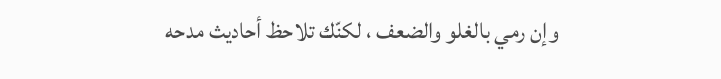وإن رمي بالغلو والضعف ، لكنّك تلاحظ أحاديث مدحه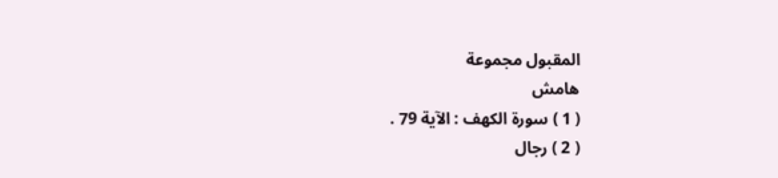المقبول مجموعة
هامش
( 1 ) سورة الكهف : الآية 79 .
( 2 ) رجال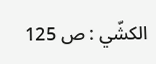الكشّي : ص 125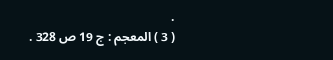.
( 3 ) المعجم : ج 19 ص 328 .